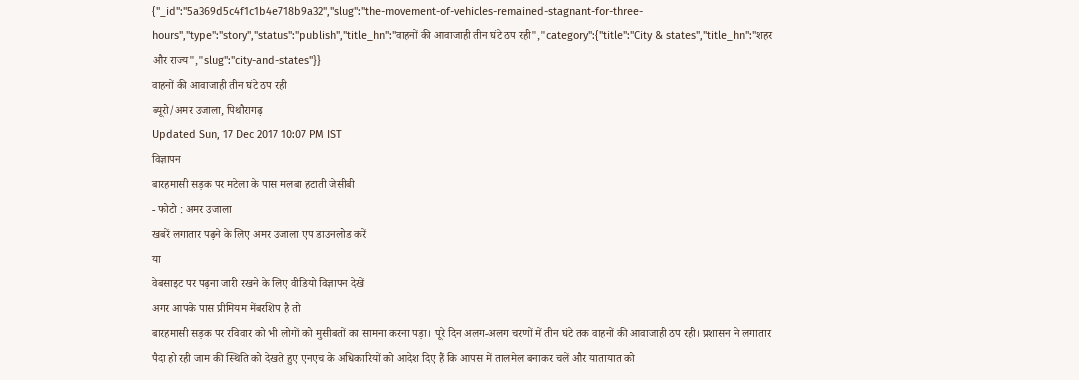{"_id":"5a369d5c4f1c1b4e718b9a32","slug":"the-movement-of-vehicles-remained-stagnant-for-three-hours","type":"story","status":"publish","title_hn":"वाहनों की आवाजाही तीन घंटे ठप रही","category":{"title":"City & states","title_hn":"शहर और राज्य","slug":"city-and-states"}}
वाहनों की आवाजाही तीन घंटे ठप रही
ब्यूरो/अमर उजाला, पिथौरागढ़
Updated Sun, 17 Dec 2017 10:07 PM IST
विज्ञापन
बारहमासी सड़क पर मटेला के पास मलबा हटाती जेसीबी
- फोटो : अमर उजाला
खबरें लगातार पढ़ने के लिए अमर उजाला एप डाउनलोड करें
या
वेबसाइट पर पढ़ना जारी रखने के लिए वीडियो विज्ञापन देखें
अगर आपके पास प्रीमियम मेंबरशिप है तो
बारहमासी सड़क पर रविवार को भी लोगों को मुसीबतों का सामना करना पड़ा। पूरे दिन अलग-अलग चरणों में तीन घंटे तक वाहनों की आवाजाही ठप रही। प्रशासन ने लगातार पैदा हो रही जाम की स्थिति को देखते हुए एनएच के अधिकारियों को आदेश दिए हैं कि आपस में तालमेल बनाकर चलें और यातायात को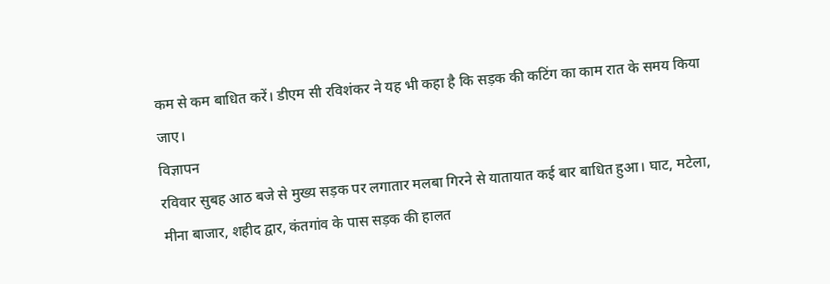कम से कम बाधित करें। डीएम सी रविशंकर ने यह भी कहा है कि सड़क की कटिंग का काम रात के समय किया जाए।
विज्ञापन
रविवार सुबह आठ बजे से मुख्य सड़क पर लगातार मलबा गिरने से यातायात कई बार बाधित हुआ। घाट, मटेला, मीना बाजार, शहीद द्वार, कंतगांव के पास सड़क की हालत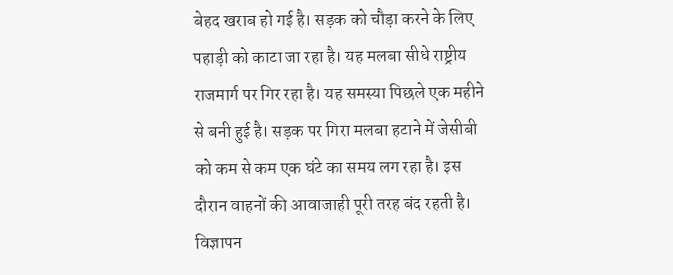बेहद खराब हो गई है। सड़क को चौड़ा करने के लिए पहाड़ी को काटा जा रहा है। यह मलबा सीधे राष्ट्रीय राजमार्ग पर गिर रहा है। यह समस्या पिछले एक महीने से बनी हुई है। सड़क पर गिरा मलबा हटाने में जेसीबी को कम से कम एक घंटे का समय लग रहा है। इस दौरान वाहनों की आवाजाही पूरी तरह बंद रहती है।
विज्ञापन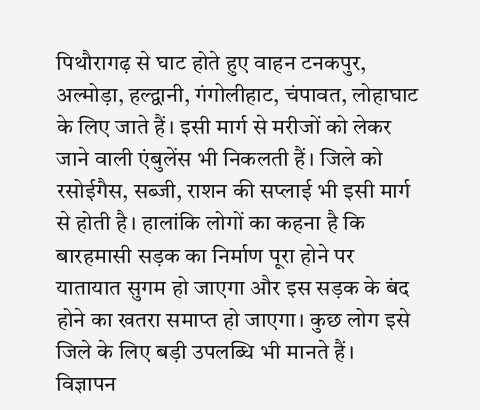पिथौरागढ़ से घाट होते हुए वाहन टनकपुर, अल्मोड़ा, हल्द्वानी, गंगोलीहाट, चंपावत, लोहाघाट के लिए जाते हैं। इसी मार्ग से मरीजों को लेकर जाने वाली एंबुलेंस भी निकलती हैं। जिले को रसोईगैस, सब्जी, राशन की सप्लाई भी इसी मार्ग से होती है। हालांकि लोगों का कहना है कि बारहमासी सड़क का निर्माण पूरा होने पर यातायात सुगम हो जाएगा और इस सड़क के बंद होने का खतरा समाप्त हो जाएगा। कुछ लोग इसे जिले के लिए बड़ी उपलब्धि भी मानते हैं।
विज्ञापन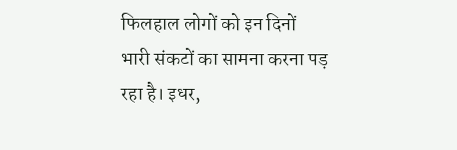फिलहाल लोगों को इन दिनों भारी संकटों का सामना करना पड़ रहा है। इधर,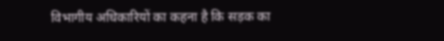विभागीय अधिकारियों का कहना है कि सड़क का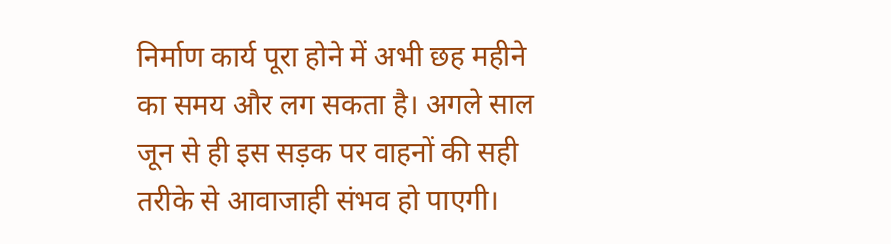निर्माण कार्य पूरा होने में अभी छह महीने का समय और लग सकता है। अगले साल जून से ही इस सड़क पर वाहनों की सही तरीके से आवाजाही संभव हो पाएगी।